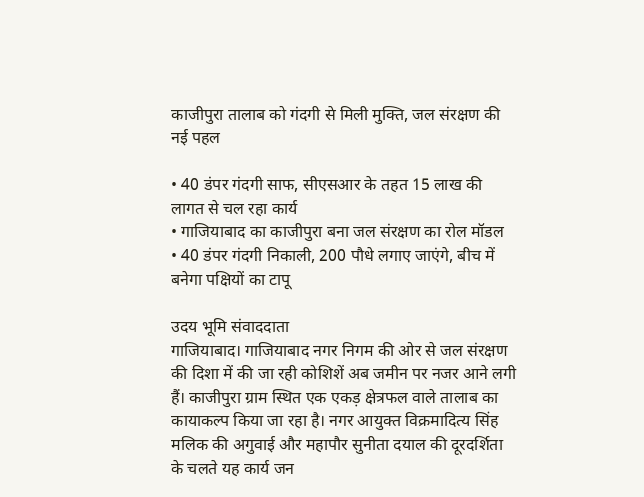काजीपुरा तालाब को गंदगी से मिली मुक्ति, जल संरक्षण की नई पहल

• 40 डंपर गंदगी साफ, सीएसआर के तहत 15 लाख की लागत से चल रहा कार्य
• गाजियाबाद का काजीपुरा बना जल संरक्षण का रोल मॉडल
• 40 डंपर गंदगी निकाली, 200 पौधे लगाए जाएंगे, बीच में बनेगा पक्षियों का टापू

उदय भूमि संवाददाता
गाजियाबाद। गाजियाबाद नगर निगम की ओर से जल संरक्षण की दिशा में की जा रही कोशिशें अब जमीन पर नजर आने लगी हैं। काजीपुरा ग्राम स्थित एक एकड़ क्षेत्रफल वाले तालाब का कायाकल्प किया जा रहा है। नगर आयुक्त विक्रमादित्य सिंह मलिक की अगुवाई और महापौर सुनीता दयाल की दूरदर्शिता के चलते यह कार्य जन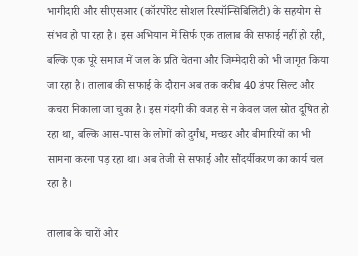भागीदारी और सीएसआर (कॉरपोरेट सोशल रिस्पॉन्सिबिलिटी) के सहयोग से संभव हो पा रहा है। इस अभियान में सिर्फ एक तालाब की सफाई नहीं हो रही, बल्कि एक पूरे समाज में जल के प्रति चेतना और जिम्मेदारी को भी जागृत किया जा रहा है। तालाब की सफाई के दौरान अब तक करीब 40 डंपर सिल्ट और कचरा निकाला जा चुका है। इस गंदगी की वजह से न केवल जल स्रोत दूषित हो रहा था, बल्कि आस-पास के लोगों को दुर्गंध, मच्छर और बीमारियों का भी सामना करना पड़ रहा था। अब तेजी से सफाई और सौंदर्यीकरण का कार्य चल रहा है।

तालाब के चारों ओर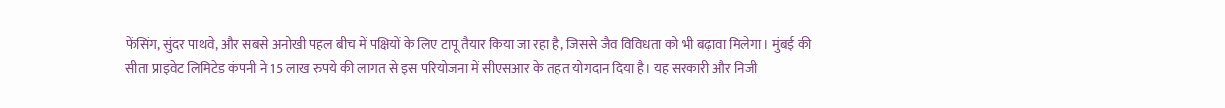फेंसिंग, सुंदर पाथवे, और सबसे अनोखी पहल बीच में पक्षियों के लिए टापू तैयार किया जा रहा है, जिससे जैव विविधता को भी बढ़ावा मिलेगा। मुंबई की सीता प्राइवेट लिमिटेड कंपनी ने 15 लाख रुपये की लागत से इस परियोजना में सीएसआर के तहत योगदान दिया है। यह सरकारी और निजी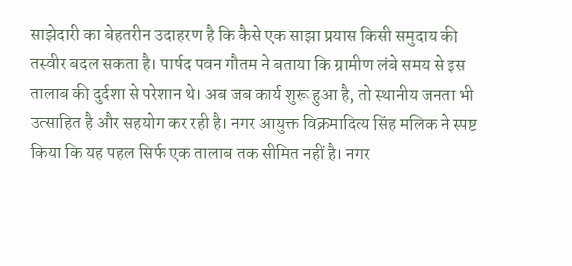साझेदारी का बेहतरीन उदाहरण है कि कैसे एक साझा प्रयास किसी समुदाय की तस्वीर बदल सकता है। पार्षद पवन गौतम ने बताया कि ग्रामीण लंबे समय से इस तालाब की दुर्दशा से परेशान थे। अब जब कार्य शुरू हुआ है, तो स्थानीय जनता भी उत्साहित है और सहयोग कर रही है। नगर आयुक्त विक्रमादित्य सिंह मलिक ने स्पष्ट किया कि यह पहल सिर्फ एक तालाब तक सीमित नहीं है। नगर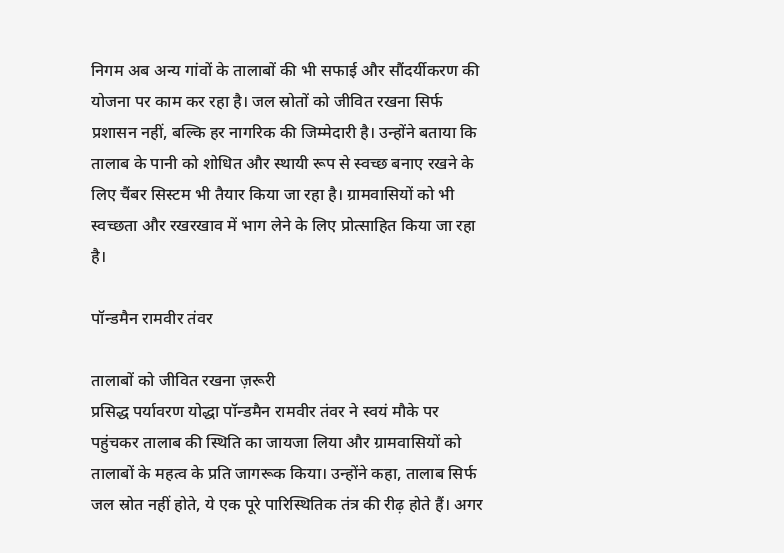निगम अब अन्य गांवों के तालाबों की भी सफाई और सौंदर्यीकरण की योजना पर काम कर रहा है। जल स्रोतों को जीवित रखना सिर्फ प्रशासन नहीं, बल्कि हर नागरिक की जिम्मेदारी है। उन्होंने बताया कि तालाब के पानी को शोधित और स्थायी रूप से स्वच्छ बनाए रखने के लिए चैंबर सिस्टम भी तैयार किया जा रहा है। ग्रामवासियों को भी स्वच्छता और रखरखाव में भाग लेने के लिए प्रोत्साहित किया जा रहा है।

पॉन्डमैन रामवीर तंवर

तालाबों को जीवित रखना ज़रूरी
प्रसिद्ध पर्यावरण योद्धा पॉन्डमैन रामवीर तंवर ने स्वयं मौके पर पहुंचकर तालाब की स्थिति का जायजा लिया और ग्रामवासियों को तालाबों के महत्व के प्रति जागरूक किया। उन्होंने कहा, तालाब सिर्फ जल स्रोत नहीं होते, ये एक पूरे पारिस्थितिक तंत्र की रीढ़ होते हैं। अगर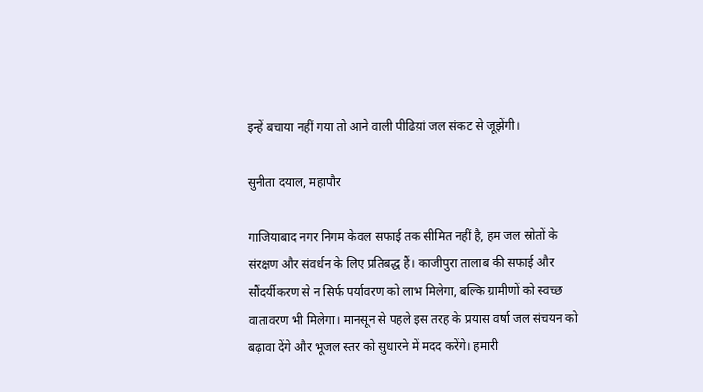इन्हें बचाया नहीं गया तो आने वाली पीढिय़ां जल संकट से जूझेंगी।

सुनीता दयाल, महापौर

गाजियाबाद नगर निगम केवल सफाई तक सीमित नहीं है, हम जल स्रोतों के संरक्षण और संवर्धन के लिए प्रतिबद्ध हैं। काजीपुरा तालाब की सफाई और सौंदर्यीकरण से न सिर्फ पर्यावरण को लाभ मिलेगा, बल्कि ग्रामीणों को स्वच्छ वातावरण भी मिलेगा। मानसून से पहले इस तरह के प्रयास वर्षा जल संचयन को बढ़ावा देंगे और भूजल स्तर को सुधारने में मदद करेंगे। हमारी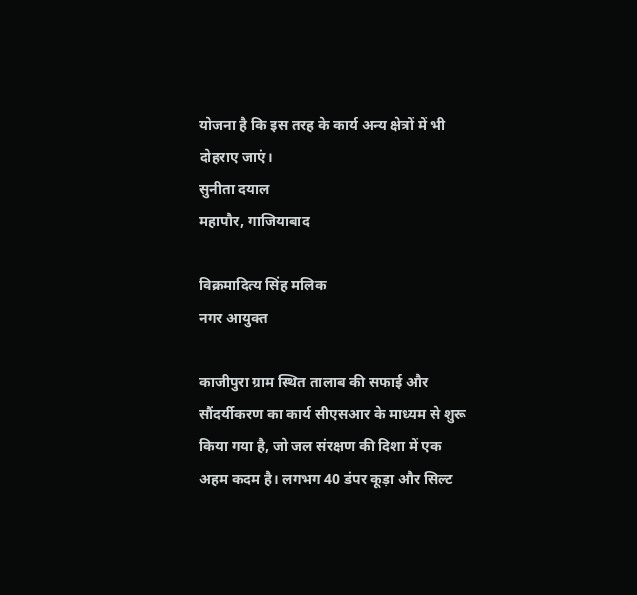योजना है कि इस तरह के कार्य अन्य क्षेत्रों में भी दोहराए जाएं।
सुनीता दयाल
महापौर, गाजियाबाद

विक्रमादित्य सिंह मलिक
नगर आयुक्त

काजीपुरा ग्राम स्थित तालाब की सफाई और सौंदर्यीकरण का कार्य सीएसआर के माध्यम से शुरू किया गया है, जो जल संरक्षण की दिशा में एक अहम कदम है। लगभग 40 डंपर कूड़ा और सिल्ट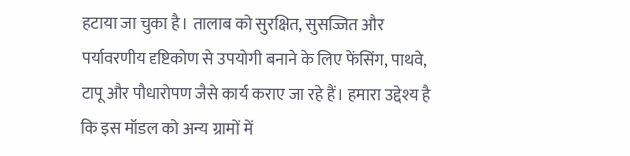हटाया जा चुका है। तालाब को सुरक्षित, सुसज्जित और पर्यावरणीय दृष्टिकोण से उपयोगी बनाने के लिए फेंसिंग, पाथवे, टापू और पौधारोपण जैसे कार्य कराए जा रहे हैं। हमारा उद्देश्य है कि इस मॉडल को अन्य ग्रामों में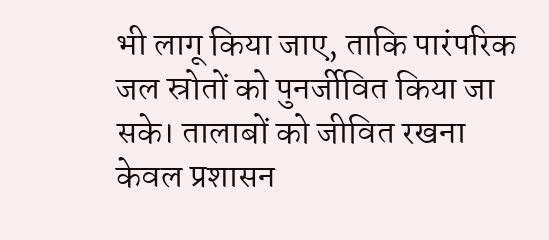भी लागू किया जाए, ताकि पारंपरिक जल स्रोतों को पुनर्जीवित किया जा सके। तालाबों को जीवित रखना केवल प्रशासन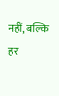नहीं, बल्कि हर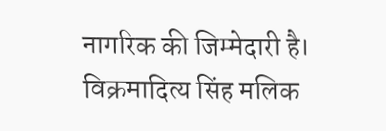नागरिक की जिम्मेदारी है।
विक्रमादित्य सिंह मलिक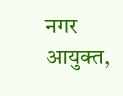नगर आयुक्त,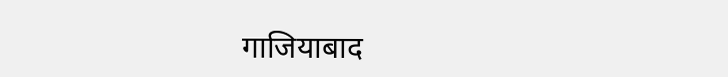गाजियाबाद